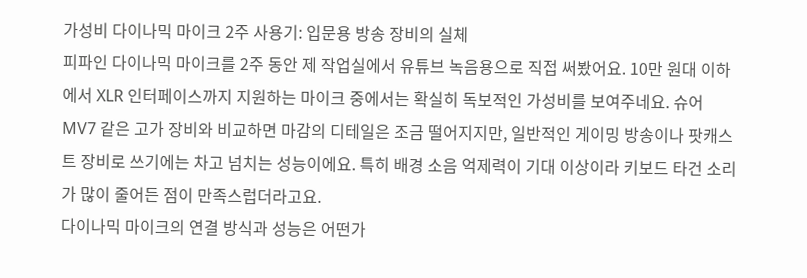가성비 다이나믹 마이크 2주 사용기: 입문용 방송 장비의 실체
피파인 다이나믹 마이크를 2주 동안 제 작업실에서 유튜브 녹음용으로 직접 써봤어요. 10만 원대 이하에서 XLR 인터페이스까지 지원하는 마이크 중에서는 확실히 독보적인 가성비를 보여주네요. 슈어 MV7 같은 고가 장비와 비교하면 마감의 디테일은 조금 떨어지지만, 일반적인 게이밍 방송이나 팟캐스트 장비로 쓰기에는 차고 넘치는 성능이에요. 특히 배경 소음 억제력이 기대 이상이라 키보드 타건 소리가 많이 줄어든 점이 만족스럽더라고요.
다이나믹 마이크의 연결 방식과 성능은 어떤가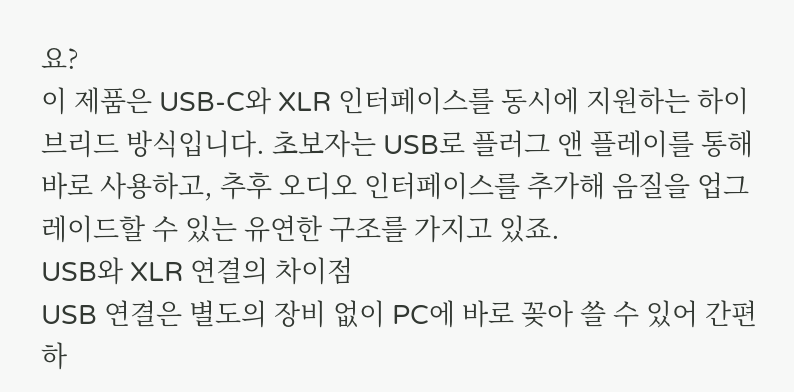요?
이 제품은 USB-C와 XLR 인터페이스를 동시에 지원하는 하이브리드 방식입니다. 초보자는 USB로 플러그 앤 플레이를 통해 바로 사용하고, 추후 오디오 인터페이스를 추가해 음질을 업그레이드할 수 있는 유연한 구조를 가지고 있죠.
USB와 XLR 연결의 차이점
USB 연결은 별도의 장비 없이 PC에 바로 꽂아 쓸 수 있어 간편하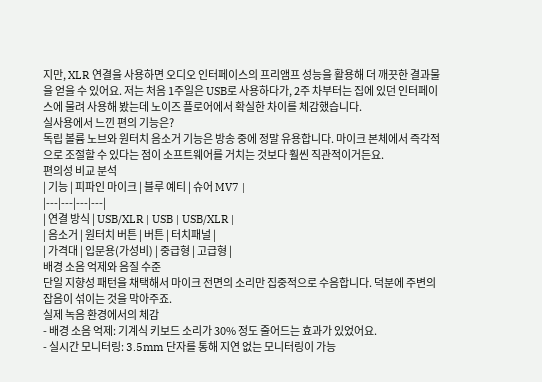지만, XLR 연결을 사용하면 오디오 인터페이스의 프리앰프 성능을 활용해 더 깨끗한 결과물을 얻을 수 있어요. 저는 처음 1주일은 USB로 사용하다가, 2주 차부터는 집에 있던 인터페이스에 물려 사용해 봤는데 노이즈 플로어에서 확실한 차이를 체감했습니다.
실사용에서 느낀 편의 기능은?
독립 볼륨 노브와 원터치 음소거 기능은 방송 중에 정말 유용합니다. 마이크 본체에서 즉각적으로 조절할 수 있다는 점이 소프트웨어를 거치는 것보다 훨씬 직관적이거든요.
편의성 비교 분석
| 기능 | 피파인 마이크 | 블루 예티 | 슈어 MV7 |
|---|---|---|---|
| 연결 방식 | USB/XLR | USB | USB/XLR |
| 음소거 | 원터치 버튼 | 버튼 | 터치패널 |
| 가격대 | 입문용(가성비) | 중급형 | 고급형 |
배경 소음 억제와 음질 수준
단일 지향성 패턴을 채택해서 마이크 전면의 소리만 집중적으로 수음합니다. 덕분에 주변의 잡음이 섞이는 것을 막아주죠.
실제 녹음 환경에서의 체감
- 배경 소음 억제: 기계식 키보드 소리가 30% 정도 줄어드는 효과가 있었어요.
- 실시간 모니터링: 3.5mm 단자를 통해 지연 없는 모니터링이 가능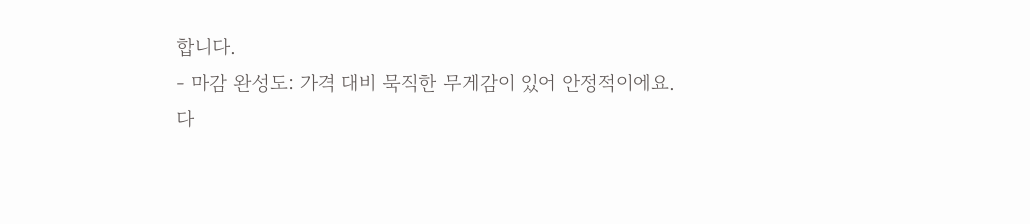합니다.
- 마감 완성도: 가격 대비 묵직한 무게감이 있어 안정적이에요.
다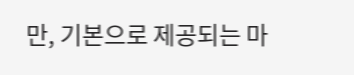만, 기본으로 제공되는 마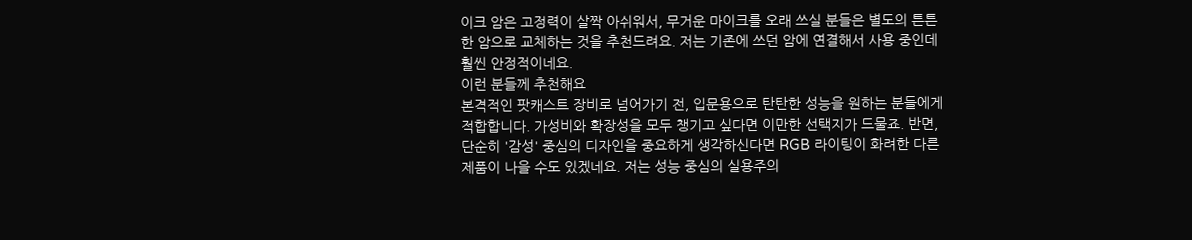이크 암은 고정력이 살짝 아쉬워서, 무거운 마이크를 오래 쓰실 분들은 별도의 튼튼한 암으로 교체하는 것을 추천드려요. 저는 기존에 쓰던 암에 연결해서 사용 중인데 훨씬 안정적이네요.
이런 분들께 추천해요
본격적인 팟캐스트 장비로 넘어가기 전, 입문용으로 탄탄한 성능을 원하는 분들에게 적합합니다. 가성비와 확장성을 모두 챙기고 싶다면 이만한 선택지가 드물죠. 반면, 단순히 '감성' 중심의 디자인을 중요하게 생각하신다면 RGB 라이팅이 화려한 다른 제품이 나을 수도 있겠네요. 저는 성능 중심의 실용주의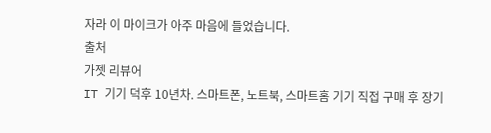자라 이 마이크가 아주 마음에 들었습니다.
출처
가젯 리뷰어
IT 기기 덕후 10년차. 스마트폰, 노트북, 스마트홈 기기 직접 구매 후 장기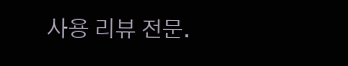사용 리뷰 전문.